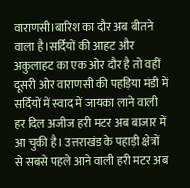वाराणसी।बारिश का दौर अब बीतने वाला है।सर्दियों की आहट और अकुलाहट का एक ओर दौर है तो वहीं दूसरी ओर वाराणसी की पहड़िया मंडी में सर्दियों में स्वाद में जायका लाने वाली हर दिल अजीज हरी मटर अब बाजार में आ चुकी है। उत्तराखंड के पहाड़ी क्षेत्रों से सबसे पहले आने वाली हरी मटर अब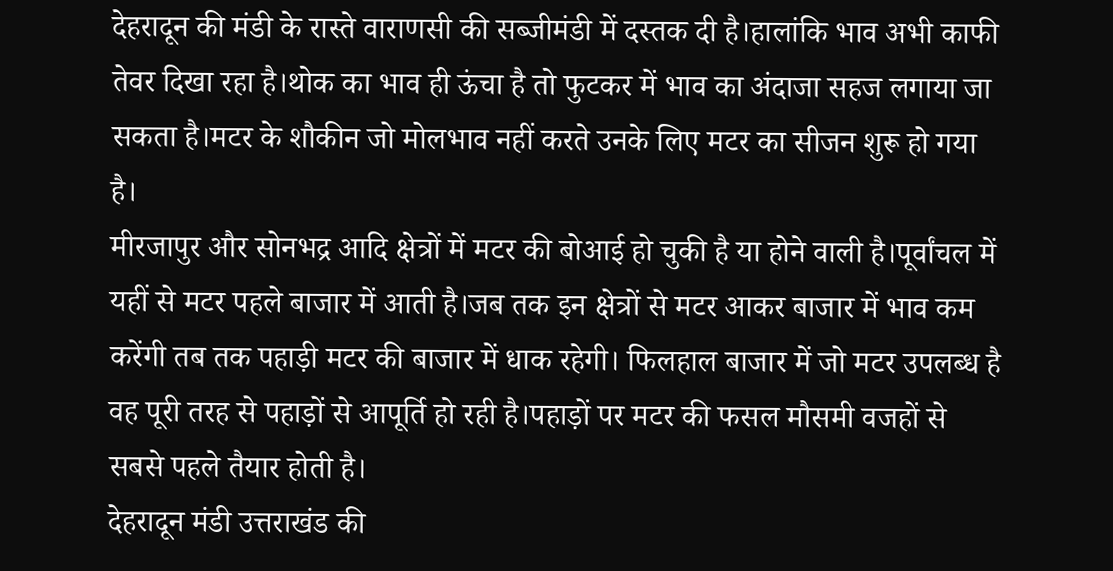देहरादून की मंडी के रास्ते वाराणसी की सब्जीमंडी में दस्तक दी है।हालांकि भाव अभी काफी तेवर दिखा रहा है।थोक का भाव ही ऊंचा है तो फुटकर में भाव का अंदाजा सहज लगाया जा सकता है।मटर के शौकीन जो मोलभाव नहीं करते उनके लिए मटर का सीजन शुरू हो गया है।
मीरजापुर और सोनभद्र आदि क्षेत्रों में मटर की बोआई हो चुकी है या होने वाली है।पूर्वांचल में यहीं से मटर पहले बाजार में आती है।जब तक इन क्षेत्रों से मटर आकर बाजार में भाव कम करेंगी तब तक पहाड़ी मटर की बाजार में धाक रहेगी। फिलहाल बाजार में जो मटर उपलब्ध है वह पूरी तरह से पहाड़ों से आपूर्ति हो रही है।पहाड़ों पर मटर की फसल मौसमी वजहों से सबसे पहले तैयार होती है।
देहरादून मंडी उत्तराखंड की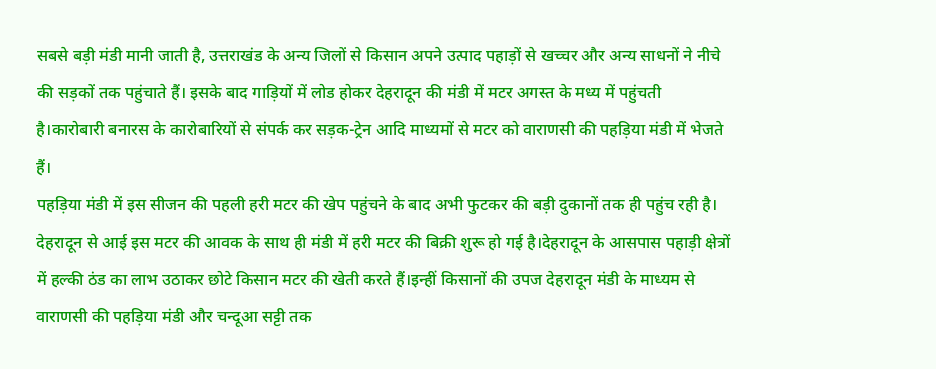सबसे बड़ी मंडी मानी जाती है, उत्तराखंड के अन्य जिलों से किसान अपने उत्पाद पहाड़ों से खच्चर और अन्य साधनों ने नीचे की सड़कों तक पहुंचाते हैं। इसके बाद गाड़ियों में लोड होकर देहरादून की मंडी में मटर अगस्त के मध्य में पहुंचती है।कारोबारी बनारस के कारोबारियों से संपर्क कर सड़क-ट्रेन आदि माध्यमों से मटर को वाराणसी की पहड़िया मंडी में भेजते हैं।
पहड़िया मंडी में इस सीजन की पहली हरी मटर की खेप पहुंचने के बाद अभी फुटकर की बड़ी दुकानों तक ही पहुंच रही है। देहरादून से आई इस मटर की आवक के साथ ही मंडी में हरी मटर की बिक्री शुरू हो गई है।देहरादून के आसपास पहाड़ी क्षेत्रों में हल्की ठंड का लाभ उठाकर छोटे किसान मटर की खेती करते हैं।इन्हीं किसानों की उपज देहरादून मंडी के माध्यम से वाराणसी की पहड़िया मंडी और चन्दूआ सट्टी तक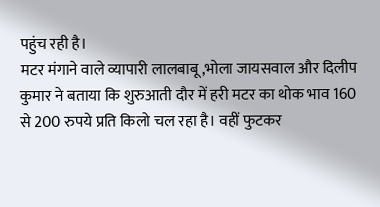पहुंच रही है।
मटर मंगाने वाले व्यापारी लालबाबू,भोला जायसवाल और दिलीप कुमार ने बताया कि शुरुआती दौर में हरी मटर का थोक भाव 160 से 200 रुपये प्रति किलो चल रहा है। वहीं फुटकर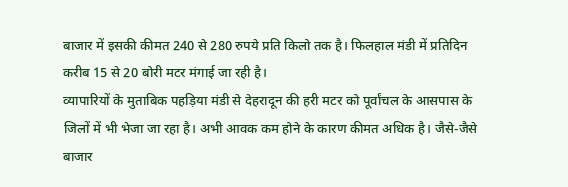बाजार में इसकी कीमत 240 से 280 रुपये प्रति किलो तक है। फिलहाल मंडी में प्रतिदिन करीब 15 से 20 बोरी मटर मंगाई जा रही है।
व्यापारियों के मुताबिक पहड़िया मंडी से देहरादून की हरी मटर को पूर्वांचल के आसपास के जिलों में भी भेजा जा रहा है। अभी आवक कम होने के कारण कीमत अधिक है। जैसे-जैसे बाजार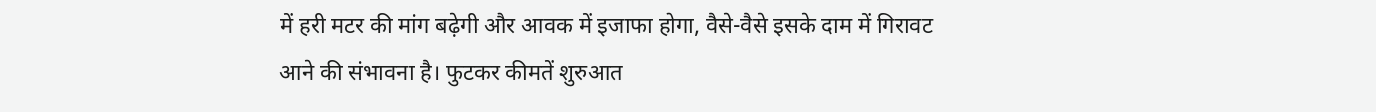में हरी मटर की मांग बढ़ेगी और आवक में इजाफा होगा, वैसे-वैसे इसके दाम में गिरावट आने की संभावना है। फुटकर कीमतें शुरुआत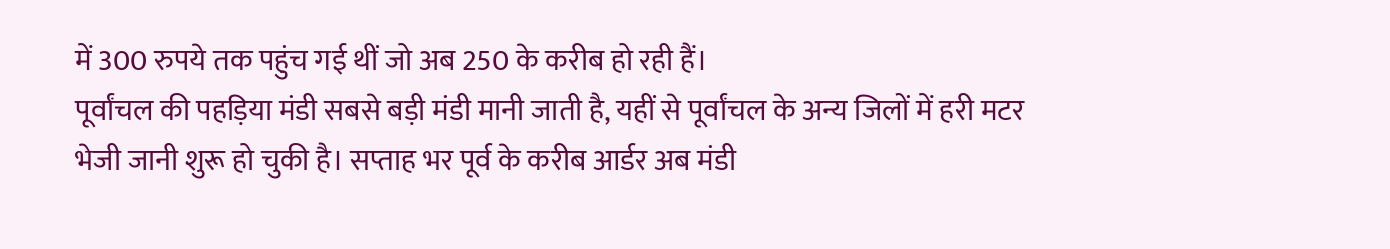में 300 रुपये तक पहुंच गई थीं जो अब 250 के करीब हो रही हैं।
पूर्वांचल की पहड़िया मंडी सबसे बड़ी मंडी मानी जाती है, यहीं से पूर्वांचल के अन्य जिलों में हरी मटर भेजी जानी शुरू हो चुकी है। सप्ताह भर पूर्व के करीब आर्डर अब मंडी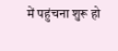में पहुंचना शुरू हो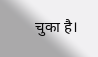चुका है।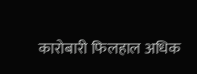कारोबारी फिलहाल अधिक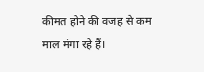कीमत होने की वजह से कम माल मंगा रहे हैं।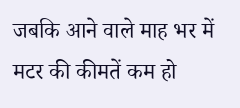जबकि आने वाले माह भर में मटर की कीमतें कम हो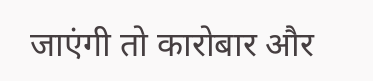जाएंगी तो कारोबार और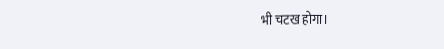भी चटख होगा।